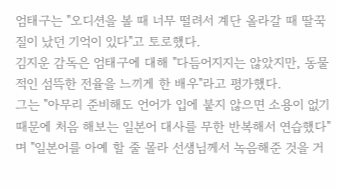엄태구는 "오디션을 볼 때 너무 떨려서 계단 올라갈 때 딸꾹질이 났던 기억이 있다"고 토로했다.
김지운 감독은 엄태구에 대해 "다듬어지지는 않았지만, 동물적인 섬뜩한 전율을 느끼게 한 배우"라고 평가했다.
그는 "아무리 준비해도 언어가 입에 붙지 않으면 소용이 없기 때문에 처음 해보는 일본어 대사를 무한 반복해서 연습했다"며 "일본어를 아예 할 줄 몰라 선생님께서 녹음해준 것을 거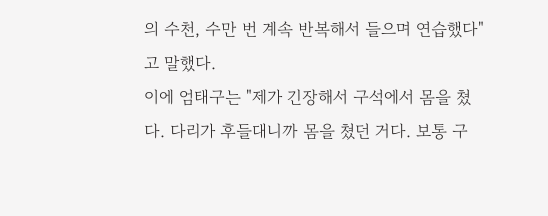의 수천, 수만 번 계속 반복해서 들으며 연습했다"고 말했다.
이에 엄태구는 "제가 긴장해서 구석에서 몸을 쳤다. 다리가 후들대니까 몸을 쳤던 거다. 보통 구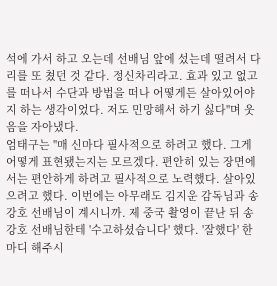석에 가서 하고 오는데 선배님 앞에 섰는데 떨려서 다리를 또 쳤던 것 같다. 정신차리라고. 효과 있고 없고를 떠나서 수단과 방법을 떠나 어떻게든 살아있어야지 하는 생각이었다. 저도 민망해서 하기 싫다"며 웃음을 자아냈다.
엄태구는 "매 신마다 필사적으로 하려고 했다. 그게 어떻게 표현됐는지는 모르겠다. 편안히 있는 장면에서는 편안하게 하려고 필사적으로 노력했다. 살아있으려고 했다. 이번에는 아무래도 김지운 감독님과 송강호 선배님이 계시니까. 제 중국 촬영이 끝난 뒤 송강호 선배님한테 '수고하셨습니다' 했다. '잘했다' 한 마디 해주시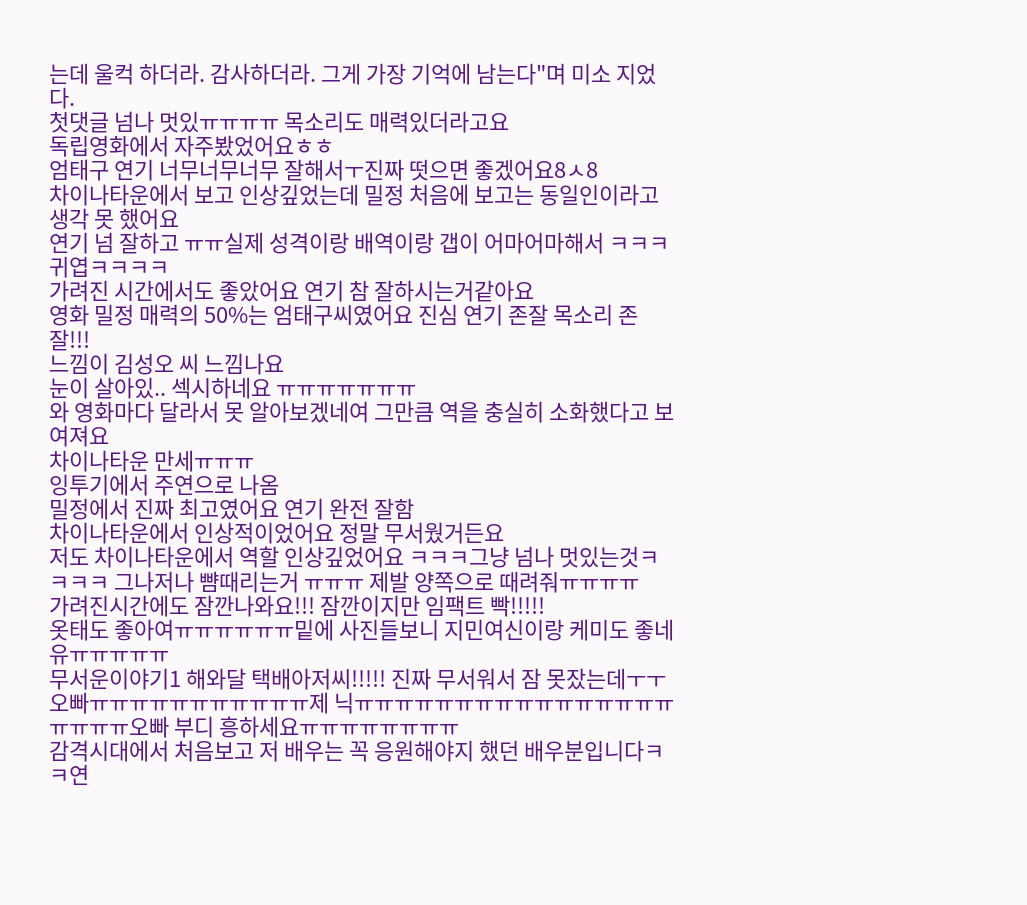는데 울컥 하더라. 감사하더라. 그게 가장 기억에 남는다"며 미소 지었다.
첫댓글 넘나 멋있ㅠㅠㅠㅠ 목소리도 매력있더라고요
독립영화에서 자주봤었어요ㅎㅎ
엄태구 연기 너무너무너무 잘해서ㅜ진짜 떳으면 좋겠어요8ㅅ8
차이나타운에서 보고 인상깊었는데 밀정 처음에 보고는 동일인이라고 생각 못 했어요
연기 넘 잘하고 ㅠㅠ실제 성격이랑 배역이랑 갭이 어마어마해서 ㅋㅋㅋ귀엽ㅋㅋㅋㅋ
가려진 시간에서도 좋았어요 연기 참 잘하시는거같아요
영화 밀정 매력의 50%는 엄태구씨였어요 진심 연기 존잘 목소리 존잘!!!
느낌이 김성오 씨 느낌나요
눈이 살아있.. 섹시하네요 ㅠㅠㅠㅠㅠㅠㅠ
와 영화마다 달라서 못 알아보겠네여 그만큼 역을 충실히 소화했다고 보여져요
차이나타운 만세ㅠㅠㅠ
잉투기에서 주연으로 나옴
밀정에서 진짜 최고였어요 연기 완전 잘함
차이나타운에서 인상적이었어요 정말 무서웠거든요
저도 차이나타운에서 역할 인상깊었어요 ㅋㅋㅋ그냥 넘나 멋있는것ㅋㅋㅋㅋ 그나저나 뺨때리는거 ㅠㅠㅠ 제발 양쪽으로 때려줘ㅠㅠㅠㅠ
가려진시간에도 잠깐나와요!!! 잠깐이지만 임팩트 빡!!!!!
옷태도 좋아여ㅠㅠㅠㅠㅠㅠ밑에 사진들보니 지민여신이랑 케미도 좋네유ㅠㅠㅠㅠㅠ
무서운이야기1 해와달 택배아저씨!!!!! 진짜 무서워서 잠 못잤는데ㅜㅜ
오빠ㅠㅠㅠㅠㅠㅠㅠㅠㅠㅠㅠ제 닉ㅠㅠㅠㅠㅠㅠㅠㅠㅠㅠㅠㅠㅠㅠㅠㅠㅠㅠㅠㅠ오빠 부디 흥하세요ㅠㅠㅠㅠㅠㅠㅠㅠ
감격시대에서 처음보고 저 배우는 꼭 응원해야지 했던 배우분입니다ㅋㅋ연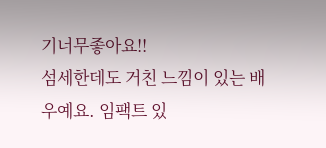기너무좋아요!!
섬세한데도 거친 느낌이 있는 배우예요. 임팩트 있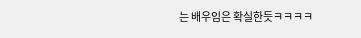는 배우임은 확실한듯ㅋㅋㅋㅋ